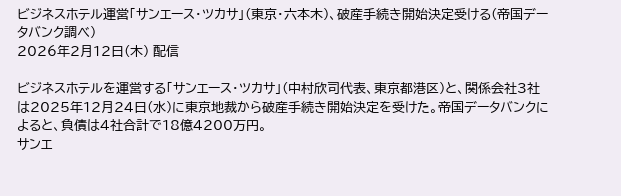ビジネスホテル運営「サンエース・ツカサ」(東京・六本木)、破産手続き開始決定受ける(帝国データバンク調べ)
2026年2月12日(木) 配信

ビジネスホテルを運営する「サンエース・ツカサ」(中村欣司代表、東京都港区)と、関係会社3社は2025年12月24日(水)に東京地裁から破産手続き開始決定を受けた。帝国データバンクによると、負債は4社合計で18億4200万円。
サンエ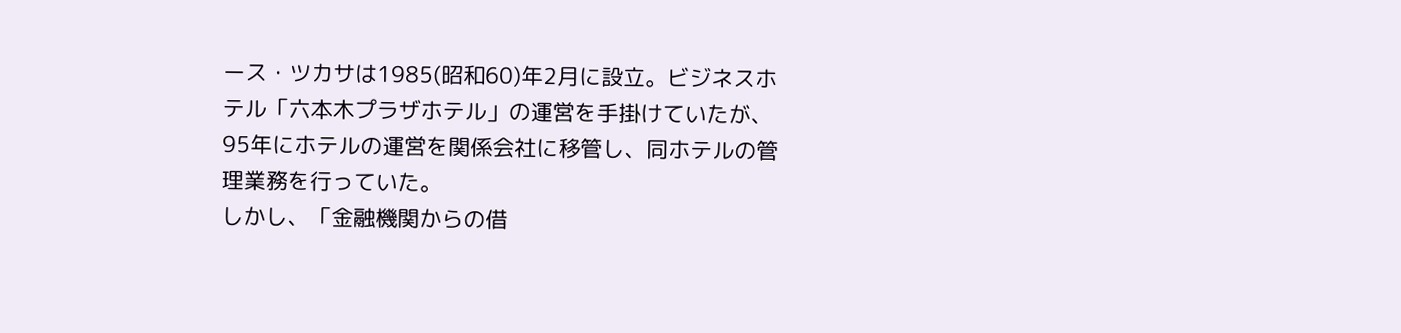ース・ツカサは1985(昭和60)年2月に設立。ビジネスホテル「六本木プラザホテル」の運営を手掛けていたが、95年にホテルの運営を関係会社に移管し、同ホテルの管理業務を行っていた。
しかし、「金融機関からの借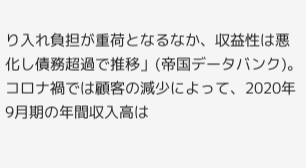り入れ負担が重荷となるなか、収益性は悪化し債務超過で推移」(帝国データバンク)。コロナ禍では顧客の減少によって、2020年9月期の年間収入高は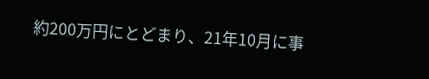約200万円にとどまり、21年10月に事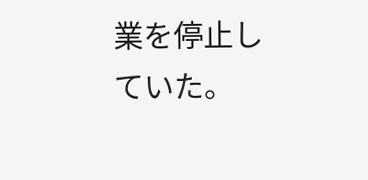業を停止していた。